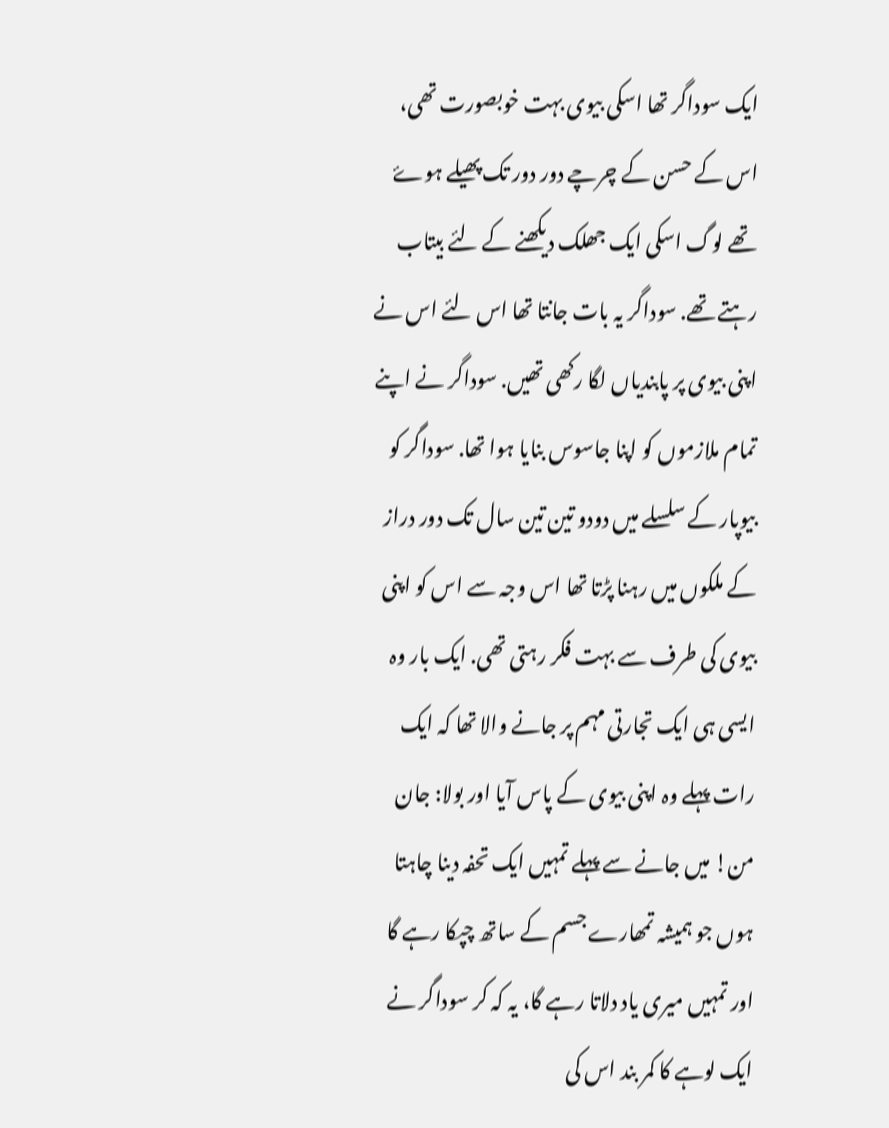ایک سوداگر تھا اسکی بیوی بہت خوبصورت تھی، اس کے حسن کے چرچے دور دور تک پھیلے ہوۓ تھے لوگ اسکی ایک جھلک دیکھنے کے لئے بیتاب رہتے تھے. سوداگر یہ بات جانتا تھا اس لئے اس نے اپنی بیوی پر پابندیاں لگا رکھی تھیں. سوداگر نے اپنے تمام ملازموں کو اپنا جاسوس بنایا ہوا تھا. سوداگر کو بیوپار کے سلسلے میں دودو تین تین سال تک دور دراز کے ملکوں میں رہنا پڑتا تھا اس وجہ سے اس کو اپنی بیوی کی طرف سے بہت فکر رہتی تھی. ایک بار وہ ایسی ہی ایک تجارتی مہم پر جانے والا تھا کہ ایک رات پہلے وہ اپنی بیوی کے پاس آیا اور بولا: جان من! میں جانے سے پہلے تمہیں ایک تحفہ دینا چاہتا ہوں جو ہمیشہ تمھارے جسم کے ساتھ چپکا رہے گا اور تمہیں میری یاد دلاتا رہے گا، یہ کہ کر سوداگر نے ایک لوہے کا کمر بند اس کی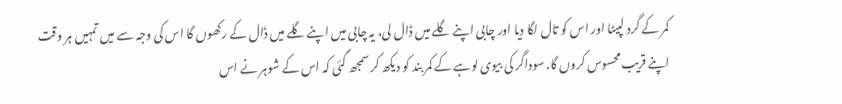کمر کے گرد لپیٹا اور اس کو تال لگا دیا اور چابی اپنے گلے میں ڈال لی، یہ چابی میں اپنے گلے میں ڈال کے رکھوں گا اس کی وجہ سے میں تمہیں ہر وقت اپنے قریب محسوس کروں گا. سوداگر کی بیوی لوہے کے کمر بند کو دیکھ کر سمجھ گئی کہ اس کے شوہر نے اس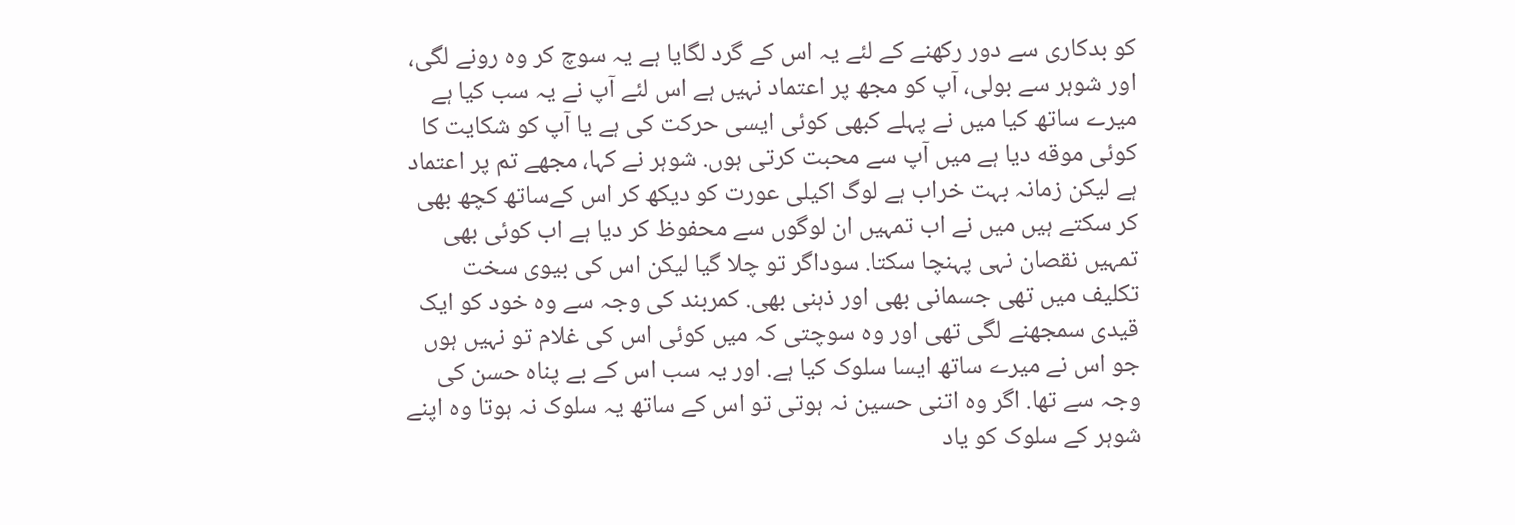کو بدکاری سے دور رکھنے کے لئے یہ اس کے گرد لگایا ہے یہ سوچ کر وہ رونے لگی، اور شوہر سے بولی، آپ کو مجھ پر اعتماد نہیں ہے اس لئے آپ نے یہ سب کیا ہے میرے ساتھ کیا میں نے پہلے کبھی کوئی ایسی حرکت کی ہے یا آپ کو شکایت کا کوئی موقه دیا ہے میں آپ سے محبت کرتی ہوں. شوہر نے کہا، مجھے تم پر اعتماد ہے لیکن زمانہ بہت خراب ہے لوگ اکیلی عورت کو دیکھ کر اس کےساتھ کچھ بھی کر سکتے ہیں میں نے اب تمہیں ان لوگوں سے محفوظ کر دیا ہے اب کوئی بھی تمہیں نقصان نہی پہنچا سکتا. سوداگر تو چلا گیا لیکن اس کی بیوی سخت تکلیف میں تھی جسمانی بھی اور ذہنی بھی. کمربند کی وجہ سے وہ خود کو ایک قیدی سمجھنے لگی تھی اور وہ سوچتی کہ میں کوئی اس کی غلام تو نہیں ہوں جو اس نے میرے ساتھ ایسا سلوک کیا ہے. اور یہ سب اس کے بے پناہ حسن کی وجہ سے تھا. اگر وہ اتنی حسین نہ ہوتی تو اس کے ساتھ یہ سلوک نہ ہوتا وہ اپنے شوہر کے سلوک کو یاد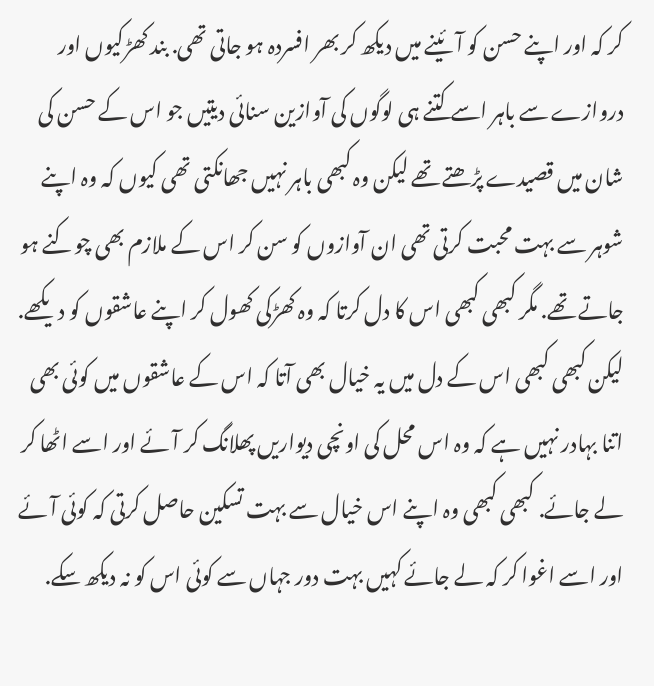کر کہ اور اپنے حسن کو آئینے میں دیکھ کر بھر افسردہ ہو جاتی تھی. بند کھڑکیوں اور دروازے سے باہر اسے کتنے ہی لوگوں کی آوازین سنائی دیتیں جو اس کے حسن کی شان میں قصیدے پڑھتے تھے لیکن وہ کبھی باہر نہیں جھانکتی تھی کیوں کہ وہ اپنے شوہر سے بہت محبت کرتی تھی ان آوازوں کو سن کر اس کے ملازم بھی چوکنے ہو جاتے تھے. مگر کبھی کبھی اس کا دل کرتا کہ وہ کھڑکی کھول کر اپنے عاشقوں کو دیکھے. لیکن کبھی کبھی اس کے دل میں یہ خیال بھی آتا کہ اس کے عاشقوں میں کوئی بھی اتنا بہادر نہیں ہے کہ وہ اس محل کی اونچی دیواریں پھلانگ کر آئے اور اسے اٹھا کر لے جائے. کبھی کبھی وہ اپنے اس خیال سے بہت تسکین حاصل کرتی کہ کوئی آئے اور اسے اغوا کر کہ لے جائے کہیں بہت دور جہاں سے کوئی اس کو نہ دیکھ سکے.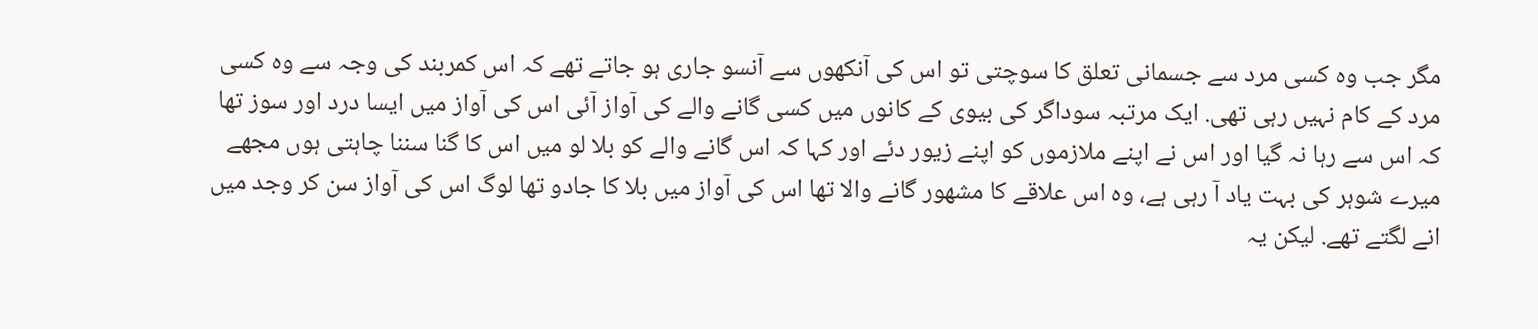مگر جب وہ کسی مرد سے جسمانی تعلق کا سوچتی تو اس کی آنکھوں سے آنسو جاری ہو جاتے تھے کہ اس کمربند کی وجہ سے وہ کسی مرد کے کام نہیں رہی تھی. ایک مرتبہ سوداگر کی بیوی کے کانوں میں کسی گانے والے کی آواز آئی اس کی آواز میں ایسا درد اور سوز تھا کہ اس سے رہا نہ گیا اور اس نے اپنے ملازموں کو اپنے زیور دئے اور کہا کہ اس گانے والے کو بلا لو میں اس کا گنا سننا چاہتی ہوں مجھے میرے شوہر کی بہت یاد آ رہی ہے، وہ اس علاقے کا مشھور گانے والا تھا اس کی آواز میں بلا کا جادو تھا لوگ اس کی آواز سن کر وجد میں انے لگتے تھے. لیکن یہ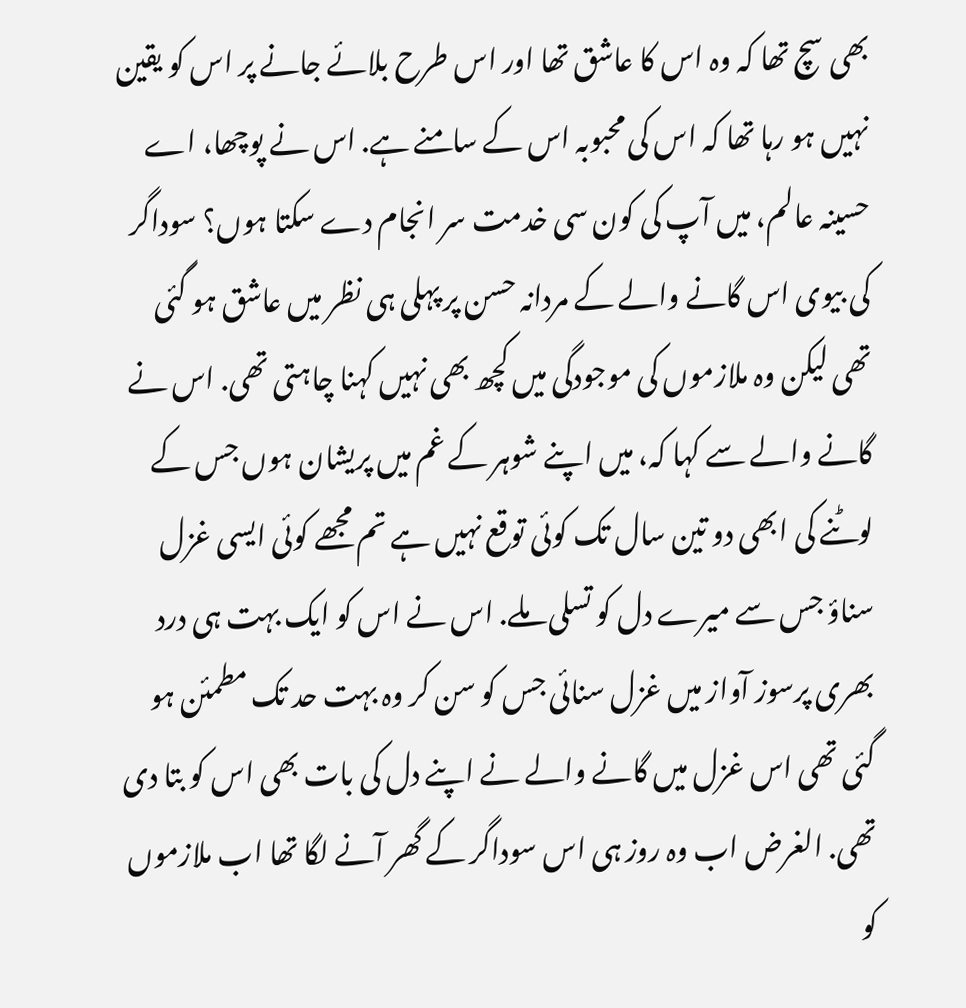بھی سچ تھا کہ وہ اس کا عاشق تھا اور اس طرح بلائے جانے پر اس کو یقین نہیں ہو رہا تھا کہ اس کی محبوبہ اس کے سامنے ہے. اس نے پوچھا، اے حسینہ عالم، میں آپ کی کون سی خدمت سر انجام دے سکتا ہوں؟ سوداگر کی بیوی اس گانے والے کے مردانہ حسن پر پہلی ہی نظر میں عاشق ہو گئی تھی لیکن وہ ملازموں کی موجودگی میں کچھ بھی نہیں کہنا چاہتی تھی. اس نے گانے والے سے کہا کہ، میں اپنے شوہر کے غم میں پریشان ہوں جس کے لوٹنے کی ابھی دو تین سال تک کوئی توقع نہیں ہے تم مجھے کوئی ایسی غزل سناؤ جس سے میرے دل کو تسلی ملے. اس نے اس کو ایک بہت ہی درد بھری پرسوز آواز میں غزل سنائی جس کو سن کر وہ بہت حد تک مطمئن ہو گئی تھی اس غزل میں گانے والے نے اپنے دل کی بات بھی اس کو بتا دی تھی. الغرض اب وہ روز ہی اس سوداگر کے گھر آنے لگا تھا اب ملازموں کو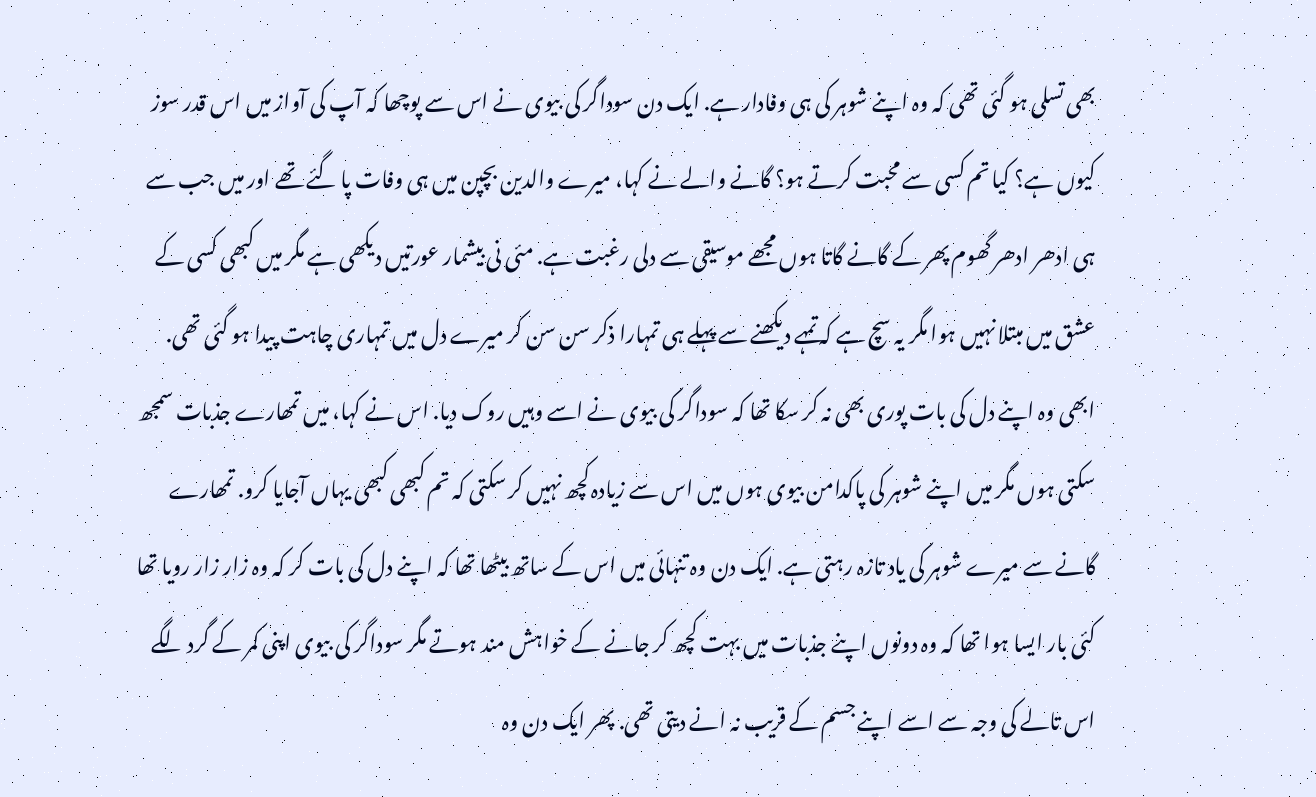بھی تسلی ہو گئی تھی کہ وہ اپنے شوہر کی ہی وفادار ہے. ایک دن سوداگر کی بیوی نے اس سے پوچھا کہ آپ کی آواز میں اس قدر سوز کیوں ہے؟ کیا تم کسی سے محبت کرتے ہو؟ گانے والے نے کہا، میرے والدین بچپن میں ہی وفات پا گئے تھے اور میں جب سے ہی ادھر ادھر گھوم پھر کے گانے گاتا ہوں مجھے موسیقی سے دلی رغبت ہے. مئی نی بیشمار عورتیں دیکھی ہے مگر میں کبھی کسی کے عشق میں مبتلا نہیں ہوا مگر یہ سچ ہے کہ تمہے دیکھنے سے پہلے ہی تمہارا ذکر سن سن کر میرے دل میں تمہاری چاہت پیدا ہو گئی تھی. ابھی وہ اپنے دل کی بات پوری بھی نہ کر سکا تھا کہ سوداگر کی بیوی نے اسے وہیں روک دیا. اس نے کہا، میں تمھارے جذبات سمجھ سکتی ہوں مگر میں اپنے شوہر کی پاکدامن بیوی ہوں میں اس سے زیادہ کچھ نہیں کر سکتی کہ تم کبھی کبھی یہاں آجایا کرو. تمھارے گانے سے میرے شوہر کی یاد تازہ رہتی ہے. ایک دن وہ تنہائی میں اس کے ساتھ بیٹھا تھا کہ اپنے دل کی بات کر کہ وہ زار زار رویا تھا کئی بار ایسا ہوا تھا کہ وہ دونوں اپنے جذبات میں بہت کچھ کر جانے کے خواہش مند ہوتے مگر سوداگر کی بیوی اپنی کمر کے گرد لگے اس تالے کی وجہ سے اسے اپنے جسم کے قریب نہ انے دیتی تھی. پھر ایک دن وہ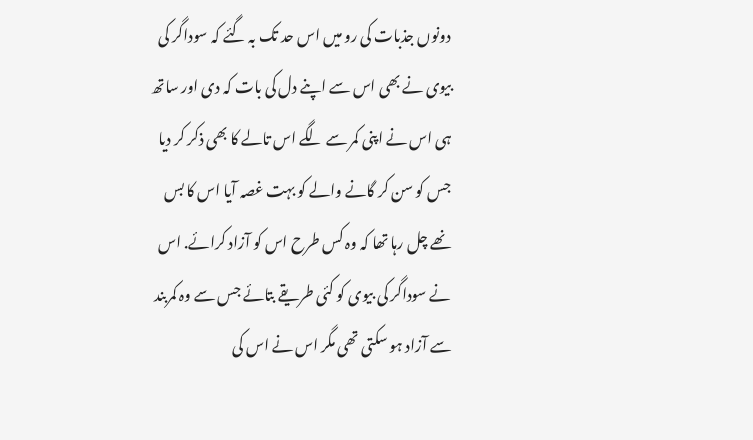دونوں جذبات کی رو میں اس حد تک بہ گئے کہ سوداگر کی بیوی نے بھی اس سے اپنے دل کی بات کہ دی اور ساتھ ہی اس نے اپنی کمر سے لگے اس تالے کا بھی ذکر کر دیا جس کو سن کر گانے والے کو بہت غصہ آیا اس کا بس نھے چل رہا تھا کہ وہ کس طرح اس کو آزاد کرائے. اس نے سوداگر کی بیوی کو کئی طریقے بتائے جس سے وہ کمربند سے آزاد ہو سکتی تھی مگر اس نے اس کی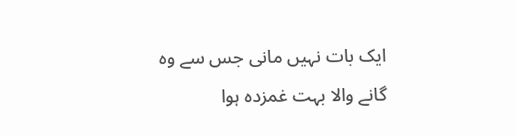ایک بات نہیں مانی جس سے وہ گانے والا بہت غمزدہ ہوا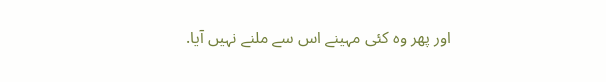اور پھر وہ کئی مہینے اس سے ملنے نہیں آیا.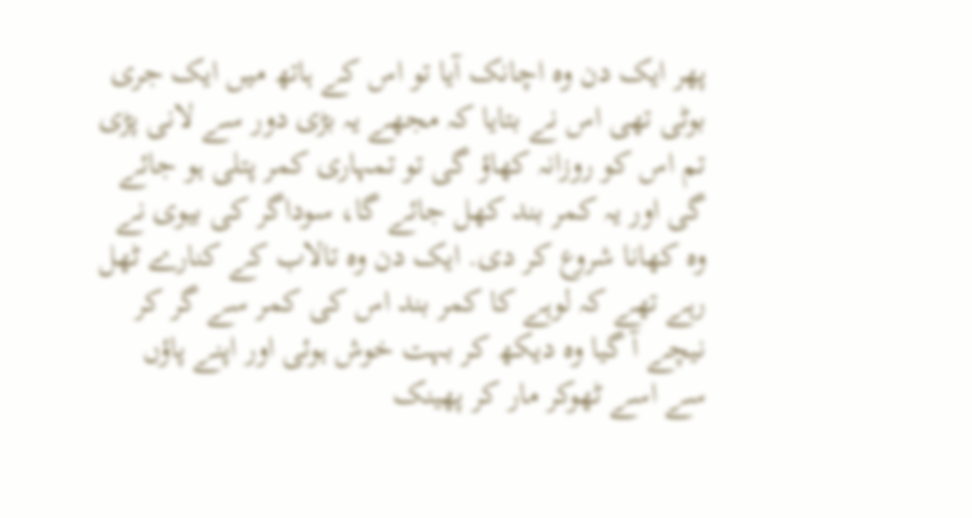پھر ایک دن وہ اچانک آیا تو اس کے ہاتھ میں ایک جری بوٹی تھی اس نے بتایا کہ مجھے یہ بڑی دور سے لانی پڑی تم اس کو روزانہ کھاؤ گی تو تمہاری کمر پتلی ہو جائے گی اور یہ کمر بند کھل جائے گا، سوداگر کی بیوی نے وہ کھانا شروع کر دی. ایک دن وہ تالاب کے کنارے ٹھل رہے تھے کہ لوہے کا کمر بند اس کی کمر سے گر کر نیچے آ گیا وہ دیکھ کر بہت خوش ہوئی اور اپنے پاؤں سے اسے ٹھوکر مار کر پھینک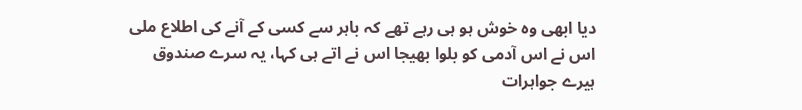دیا ابھی وہ خوش ہو ہی رہے تھے کہ باہر سے کسی کے آنے کی اطلاع ملی اس نے اس آدمی کو بلوا بھیجا اس نے اتے ہی کہا، یہ سرے صندوق ہیرے جواہرات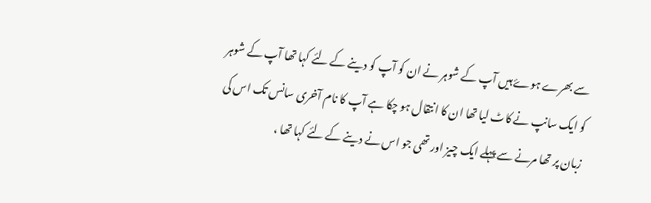سے بھرے ہوۓ ہیں آپ کے شوہر نے ان کو آپ کو دینے کے لئے کہا تھا آپ کے شوہر کو ایک سانپ نے کاٹ لیا تھا ان کا انتقال ہو چکا ہے آپ کا نام آخری سانس تک اس کی زبان پر تھا مرنے سے پہلے ایک چیز اور تھی جو اس نے دینے کے لئے کہا تھا ،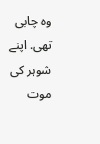وہ چابی تھی. اپنے شوہر کی موت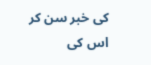کی خبر سن کر اس کی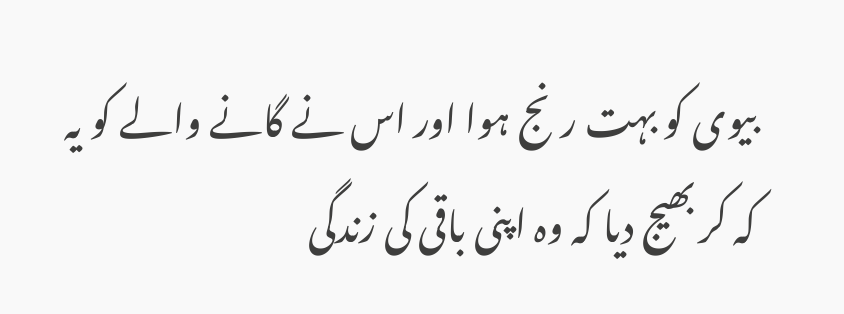بیوی کو بہت رنج ہوا اور اس نے گانے والے کو یہ کہ کر بھیج دیا کہ وہ اپنی باقی کی زندگی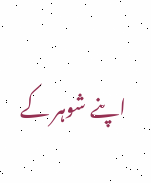اپنے شوہر کے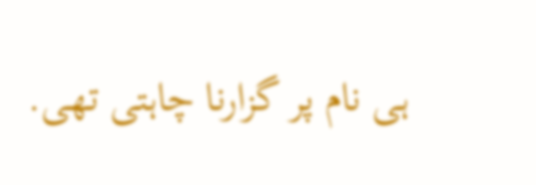ہی نام پر گزارنا چاہتی تھی.